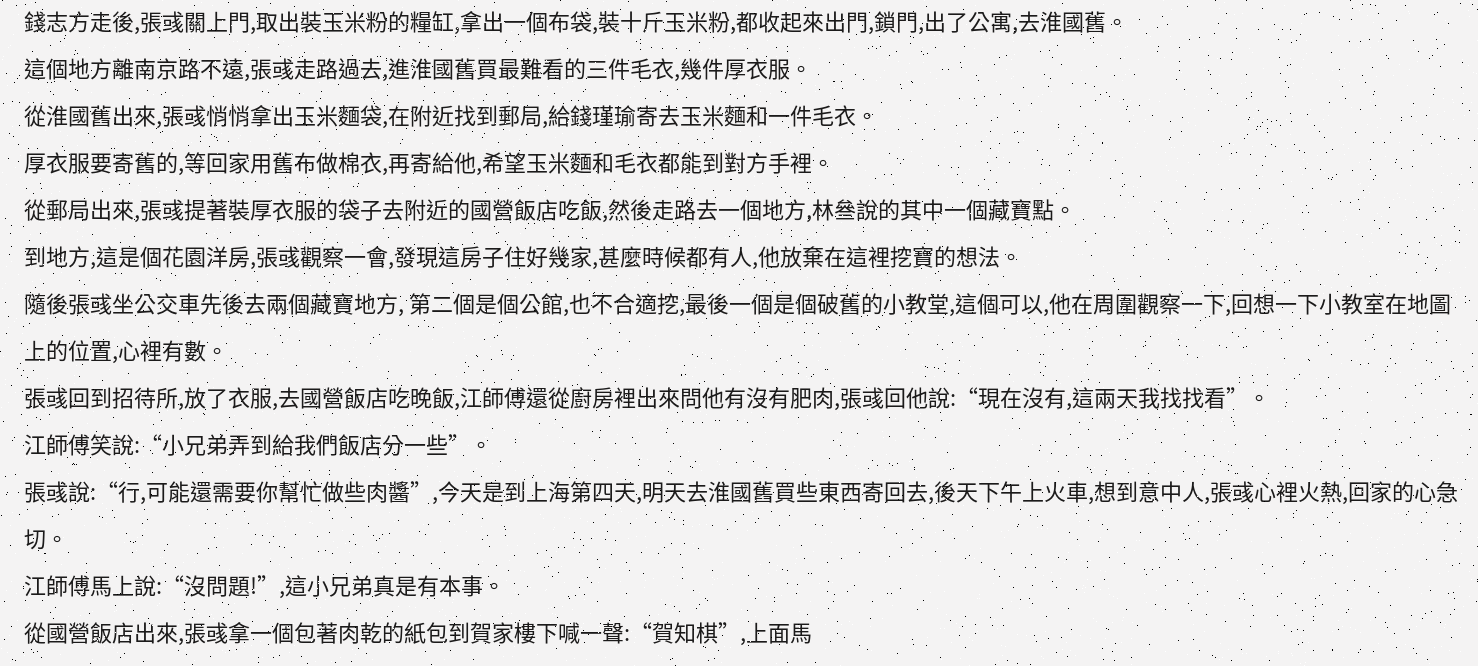錢志方走後,張彧關上門,取出裝玉米粉的糧缸,拿出一個布袋,裝十斤玉米粉,都收起來出門,鎖門,出了公寓,去淮國舊。
這個地方離南京路不遠,張彧走路過去,進淮國舊買最難看的三件毛衣,幾件厚衣服。
從淮國舊出來,張彧悄悄拿出玉米麵袋,在附近找到郵局,給錢瑾瑜寄去玉米麵和一件毛衣。
厚衣服要寄舊的,等回家用舊布做棉衣,再寄給他,希望玉米麵和毛衣都能到對方手裡。
從郵局出來,張彧提著裝厚衣服的袋子去附近的國營飯店吃飯,然後走路去一個地方,林叄說的其中一個藏寶點。
到地方,這是個花園洋房,張彧觀察一會,發現這房子住好幾家,甚麼時候都有人,他放棄在這裡挖寶的想法。
隨後張彧坐公交車先後去兩個藏寶地方, 第二個是個公館,也不合適挖,最後一個是個破舊的小教堂,這個可以,他在周圍觀察一下,回想一下小教室在地圖上的位置,心裡有數。
張彧回到招待所,放了衣服,去國營飯店吃晚飯,江師傅還從廚房裡出來問他有沒有肥肉,張彧回他說:“現在沒有,這兩天我找找看”。
江師傅笑說:“小兄弟弄到給我們飯店分一些”。
張彧說:“行,可能還需要你幫忙做些肉醬”,今天是到上海第四天,明天去淮國舊買些東西寄回去,後天下午上火車,想到意中人,張彧心裡火熱,回家的心急切。
江師傅馬上說:“沒問題!”,這小兄弟真是有本事。
從國營飯店出來,張彧拿一個包著肉乾的紙包到賀家樓下喊一聲:“賀知棋”,上面馬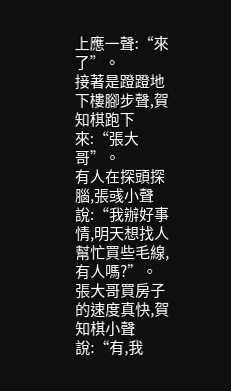上應一聲:“來了”。
接著是蹬蹬地下樓腳步聲,賀知棋跑下來:“張大哥”。
有人在探頭探腦,張彧小聲說:“我辦好事情,明天想找人幫忙買些毛線,有人嗎?”。
張大哥買房子的速度真快,賀知棋小聲說:“有,我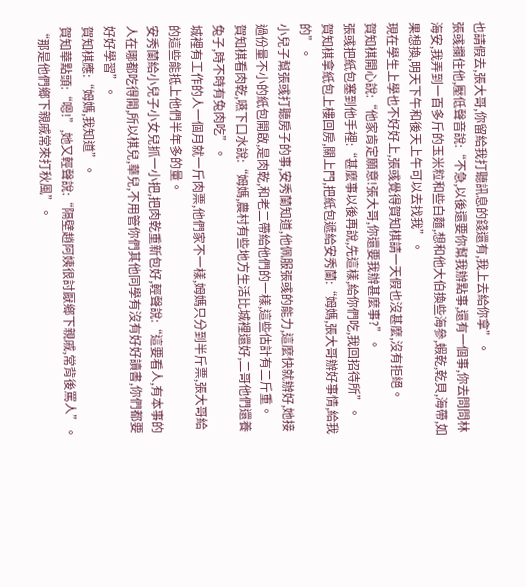也請假去,張大哥,你留給我打聽訊息的錢還有,我上去給你拿”。
張彧攔住他,壓低聲音說:“不急,以後還要你幫我辦點事,還有一個事,你去問問林海安,我弄到一百多斤的玉米粒和些白麵,想和他大伯換些海參,蝦乾,乾貝,海帶,如果想換,明天下午和後天上午可以去找我”。
現在學生上學也不好好上,張彧覺得賀知棋請一天假也沒甚麼,沒有拒絕。
賀知棋開心說:“他家肯定願意!張大哥,你還要我辦甚麼事?”。
張彧把紙包塞到他手裡:“甚麼事以後再說,先這樣,給你們吃,我回招待所”。
賀知棋拿紙包上樓回房,關上門,把紙包遞給安秀蘭:“姆媽,張大哥辦好事情,給我的”。
小兒子幫張彧打聽房子的事,安秀蘭知道,他佩服張彧的能力,這麼快就辦好,她接過份量不小的紙包開啟,是肉乾,和老二帶給他們的一樣,這些估計有二斤重。
賀知棋看肉乾,嚥下口水說:“姆媽,農村有些地方生活比城裡還好,二哥他們還養兔子,時不時有兔肉吃”。
城裡有工作的人一個月就一斤肉票,他們家不一樣,姆媽只分到半斤票,張大哥給的這些能抵上他們半年多的量。
安秀蘭給小兒子小女兒抓一小把,把肉乾重新包好,輕聲說:“這要看人,有本事的人在哪都吃得開,所以棋兒,華兒,不用管你們其他同學有沒有好好讀書,你們都要好好學習”。
賀知棋應:“姆媽,我知道”。
賀知華點頭:“嗯!”,她又輕聲說:“隔壁趙阿姨很討厭鄉下親戚,常背後罵人”。
“那是他們鄉下親戚常來打秋風”。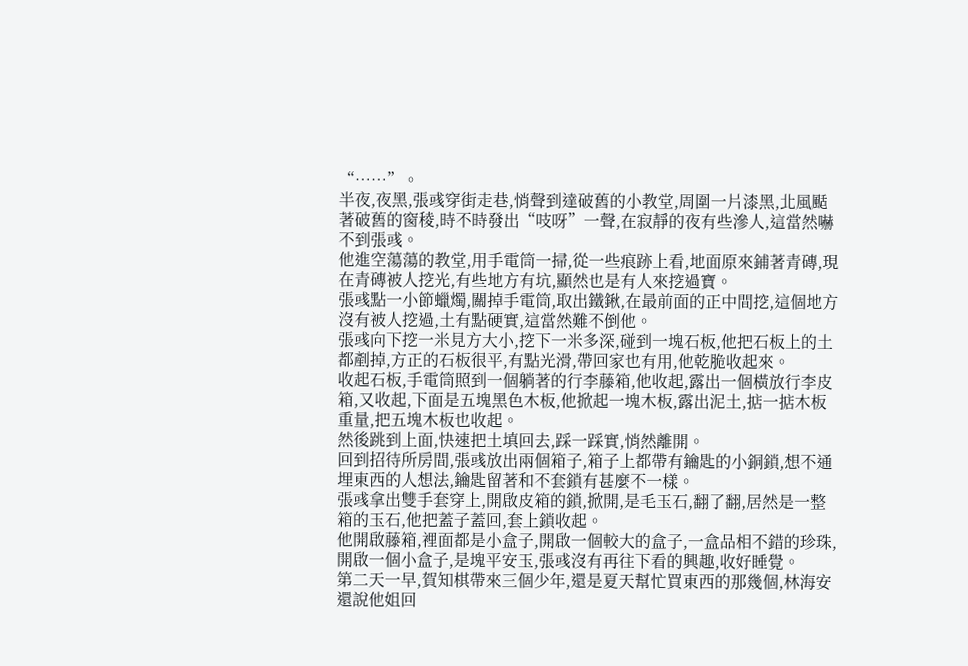“……”。
半夜,夜黑,張彧穿街走巷,悄聲到達破舊的小教堂,周圍一片漆黑,北風颳著破舊的窗稜,時不時發出“吱呀”一聲,在寂靜的夜有些滲人,這當然嚇不到張彧。
他進空蕩蕩的教堂,用手電筒一掃,從一些痕跡上看,地面原來鋪著青磚,現在青磚被人挖光,有些地方有坑,顯然也是有人來挖過寶。
張彧點一小節蠟燭,關掉手電筒,取出鐵鍬,在最前面的正中間挖,這個地方沒有被人挖過,土有點硬實,這當然難不倒他。
張彧向下挖一米見方大小,挖下一米多深,碰到一塊石板,他把石板上的土都剷掉,方正的石板很平,有點光滑,帶回家也有用,他乾脆收起來。
收起石板,手電筒照到一個躺著的行李藤箱,他收起,露出一個橫放行李皮箱,又收起,下面是五塊黑色木板,他掀起一塊木板,露出泥土,掂一掂木板重量,把五塊木板也收起。
然後跳到上面,快速把土填回去,踩一踩實,悄然離開。
回到招待所房間,張彧放出兩個箱子,箱子上都帶有鑰匙的小銅鎖,想不通埋東西的人想法,鑰匙留著和不套鎖有甚麼不一樣。
張彧拿出雙手套穿上,開啟皮箱的鎖,掀開,是毛玉石,翻了翻,居然是一整箱的玉石,他把蓋子蓋回,套上鎖收起。
他開啟藤箱,裡面都是小盒子,開啟一個較大的盒子,一盒品相不錯的珍珠,開啟一個小盒子,是塊平安玉,張彧沒有再往下看的興趣,收好睡覺。
第二天一早,賀知棋帶來三個少年,還是夏天幫忙買東西的那幾個,林海安還說他姐回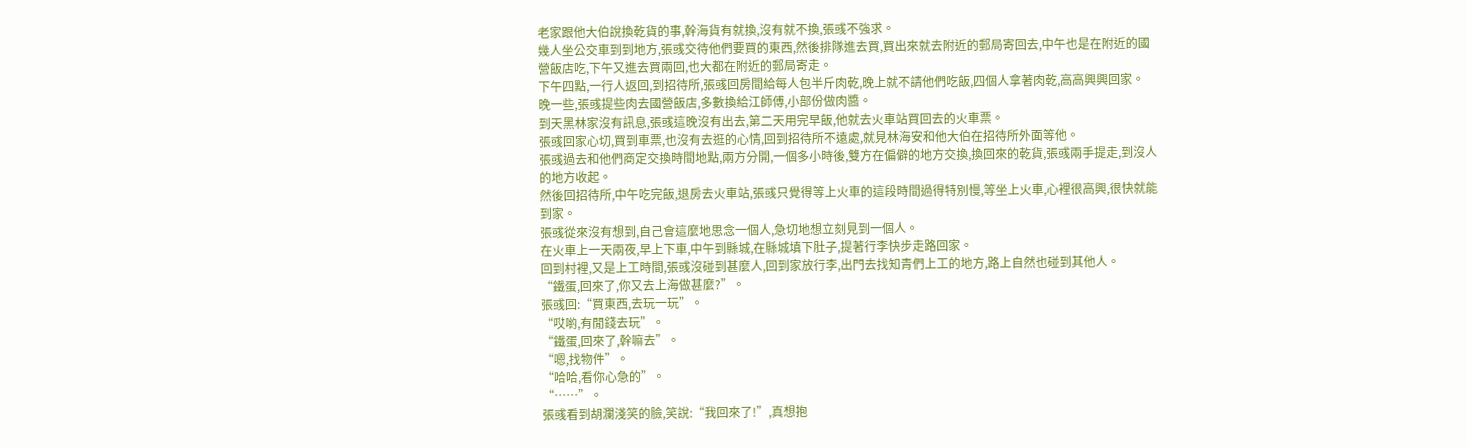老家跟他大伯說換乾貨的事,幹海貨有就換,沒有就不換,張彧不強求。
幾人坐公交車到到地方,張彧交待他們要買的東西,然後排隊進去買,買出來就去附近的郵局寄回去,中午也是在附近的國營飯店吃,下午又進去買兩回,也大都在附近的郵局寄走。
下午四點,一行人返回,到招待所,張彧回房間給每人包半斤肉乾,晚上就不請他們吃飯,四個人拿著肉乾,高高興興回家。
晚一些,張彧提些肉去國營飯店,多數換給江師傅,小部份做肉醬。
到天黑林家沒有訊息,張彧這晚沒有出去,第二天用完早飯,他就去火車站買回去的火車票。
張彧回家心切,買到車票,也沒有去逛的心情,回到招待所不遠處,就見林海安和他大伯在招待所外面等他。
張彧過去和他們商定交換時間地點,兩方分開,一個多小時後,雙方在偏僻的地方交換,換回來的乾貨,張彧兩手提走,到沒人的地方收起。
然後回招待所,中午吃完飯,退房去火車站,張彧只覺得等上火車的這段時間過得特別慢,等坐上火車,心裡很高興,很快就能到家。
張彧從來沒有想到,自己會這麼地思念一個人,急切地想立刻見到一個人。
在火車上一天兩夜,早上下車,中午到縣城,在縣城填下肚子,提著行李快步走路回家。
回到村裡,又是上工時間,張彧沒碰到甚麼人,回到家放行李,出門去找知青們上工的地方,路上自然也碰到其他人。
“鐵蛋,回來了,你又去上海做甚麼?”。
張彧回:“買東西,去玩一玩”。
“哎喲,有閒錢去玩”。
“鐵蛋,回來了,幹嘛去”。
“嗯,找物件”。
“哈哈,看你心急的”。
“……”。
張彧看到胡瀾淺笑的臉,笑說:“我回來了!”,真想抱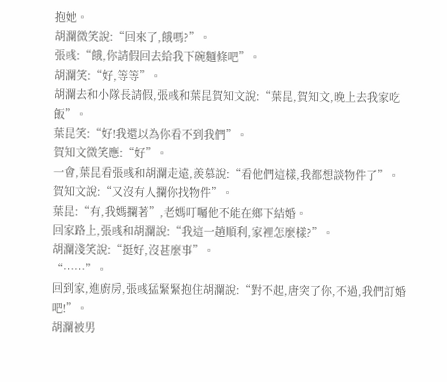抱她。
胡瀾微笑說:“回來了,餓嗎?”。
張彧:“餓,你請假回去給我下碗麵條吧”。
胡瀾笑:“好,等等”。
胡瀾去和小隊長請假,張彧和葉昆賀知文說:“葉昆,賀知文,晚上去我家吃飯”。
葉昆笑:“好!我還以為你看不到我們”。
賀知文微笑應:“好”。
一會,葉昆看張彧和胡瀾走遠,羨慕說:“看他們這樣,我都想談物件了”。
賀知文說:“又沒有人攔你找物件”。
葉昆:“有,我媽攔著”,老媽叮囑他不能在鄉下結婚。
回家路上,張彧和胡瀾說:“我這一趟順利,家裡怎麼樣?”。
胡瀾淺笑說:“挺好,沒甚麼事”。
“……”。
回到家,進廚房,張彧猛緊緊抱住胡瀾說:“對不起,唐突了你,不過,我們訂婚吧!”。
胡瀾被男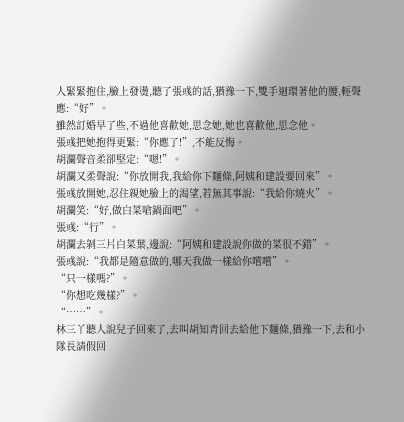人緊緊抱住,臉上發燙,聽了張彧的話,猶豫一下,雙手迴環著他的腰,輕聲應:“好”。
雖然訂婚早了些,不過他喜歡她,思念她,她也喜歡他,思念他。
張彧把她抱得更緊:“你應了!”,不能反悔。
胡瀾聲音柔卻堅定:“嗯!”。
胡瀾又柔聲說:“你放開我,我給你下麵條,阿姨和建設要回來”。
張彧放開她,忍住親她臉上的渴望,若無其事說:“我給你燒火”。
胡瀾笑:“好,做白菜嗆鍋面吧”。
張彧:“行”。
胡瀾去剝三片白菜葉,邊說:“阿姨和建設說你做的菜很不錯”。
張彧說:“我都是隨意做的,哪天我做一樣給你嚐嚐”。
“只一樣嗎?”。
“你想吃幾樣?”。
“……”。
林三丫聽人說兒子回來了,去叫胡知青回去給他下麵條,猶豫一下,去和小隊長請假回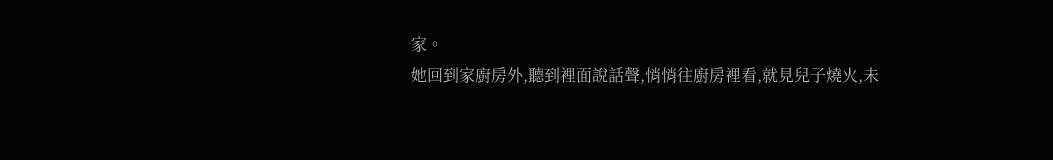家。
她回到家廚房外,聽到裡面說話聲,悄悄往廚房裡看,就見兒子燒火,未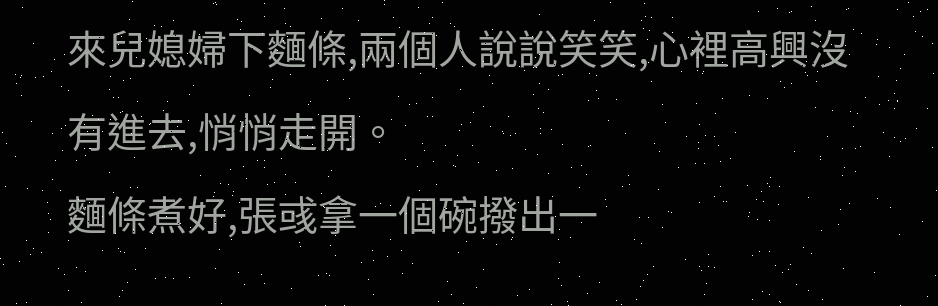來兒媳婦下麵條,兩個人說說笑笑,心裡高興沒有進去,悄悄走開。
麵條煮好,張彧拿一個碗撥出一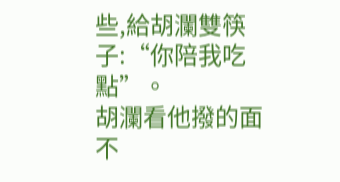些,給胡瀾雙筷子:“你陪我吃點”。
胡瀾看他撥的面不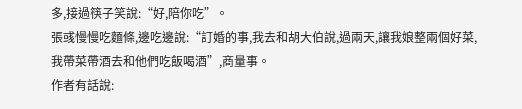多,接過筷子笑說:“好,陪你吃”。
張彧慢慢吃麵條,邊吃邊說:“訂婚的事,我去和胡大伯說,過兩天,讓我娘整兩個好菜,我帶菜帶酒去和他們吃飯喝酒”,商量事。
作者有話說: